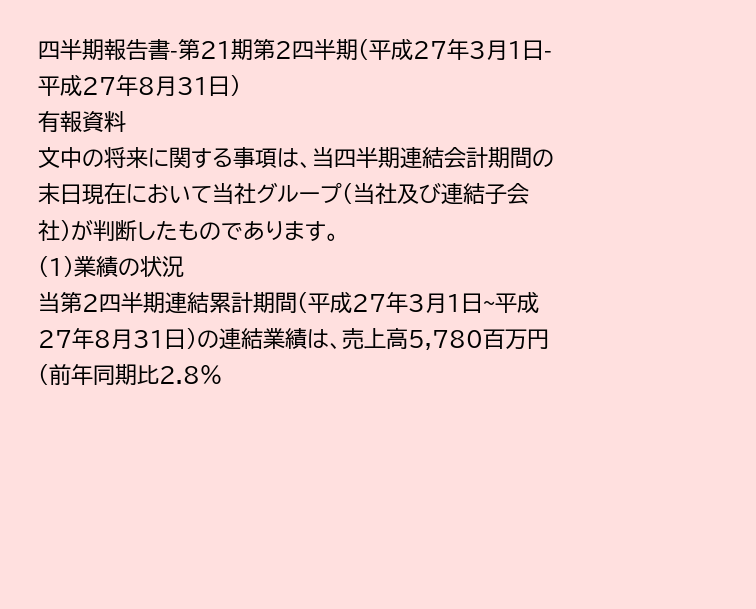四半期報告書-第21期第2四半期(平成27年3月1日-平成27年8月31日)
有報資料
文中の将来に関する事項は、当四半期連結会計期間の末日現在において当社グループ(当社及び連結子会社)が判断したものであります。
(1)業績の状況
当第2四半期連結累計期間(平成27年3月1日~平成27年8月31日)の連結業績は、売上高5,780百万円(前年同期比2.8%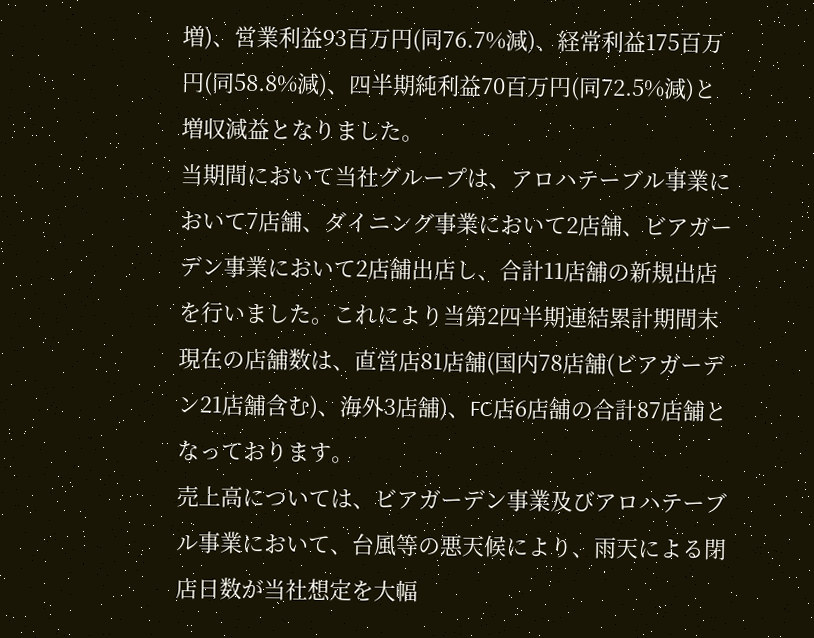増)、営業利益93百万円(同76.7%減)、経常利益175百万円(同58.8%減)、四半期純利益70百万円(同72.5%減)と増収減益となりました。
当期間において当社グループは、アロハテーブル事業において7店舗、ダイニング事業において2店舗、ビアガーデン事業において2店舗出店し、合計11店舗の新規出店を行いました。これにより当第2四半期連結累計期間末現在の店舗数は、直営店81店舗(国内78店舗(ビアガーデン21店舗含む)、海外3店舗)、FC店6店舗の合計87店舗となっております。
売上高については、ビアガーデン事業及びアロハテーブル事業において、台風等の悪天候により、雨天による閉店日数が当社想定を大幅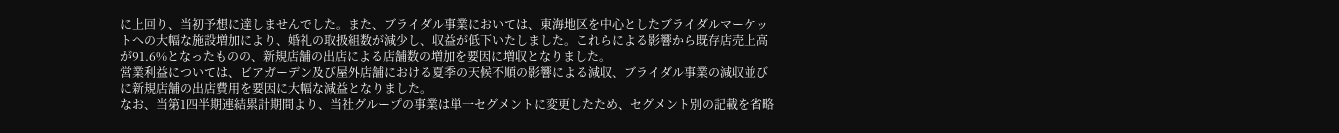に上回り、当初予想に達しませんでした。また、ブライダル事業においては、東海地区を中心としたブライダルマーケットへの大幅な施設増加により、婚礼の取扱組数が減少し、収益が低下いたしました。これらによる影響から既存店売上高が91.6%となったものの、新規店舗の出店による店舗数の増加を要因に増収となりました。
営業利益については、ビアガーデン及び屋外店舗における夏季の天候不順の影響による減収、ブライダル事業の減収並びに新規店舗の出店費用を要因に大幅な減益となりました。
なお、当第1四半期連結累計期間より、当社グループの事業は単一セグメントに変更したため、セグメント別の記載を省略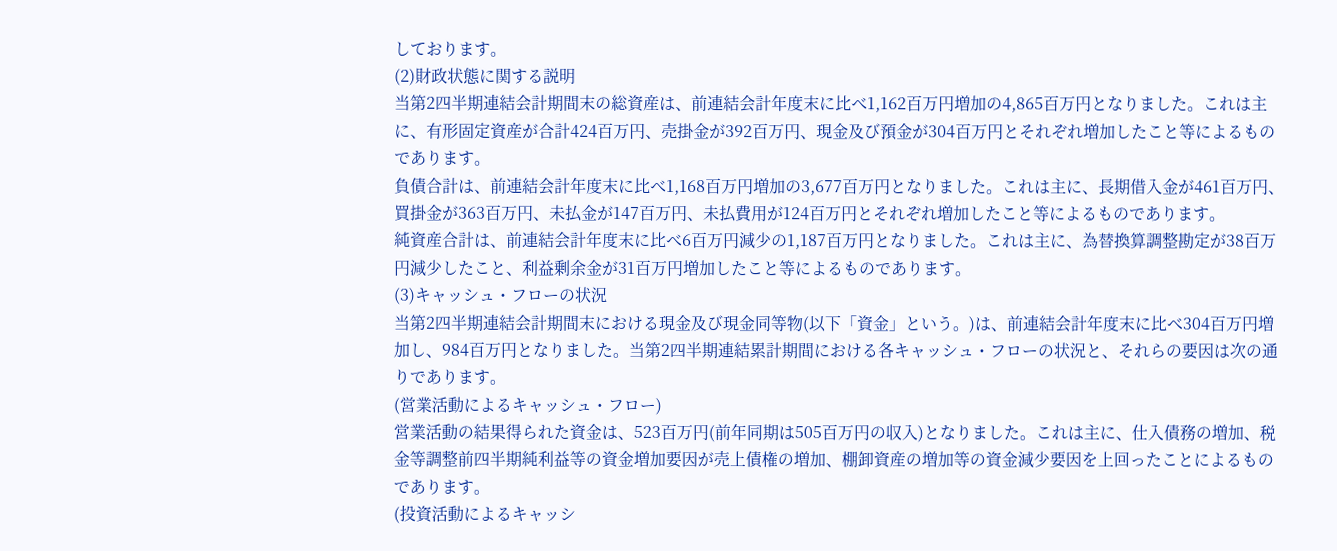しております。
(2)財政状態に関する説明
当第2四半期連結会計期間末の総資産は、前連結会計年度末に比べ1,162百万円増加の4,865百万円となりました。これは主に、有形固定資産が合計424百万円、売掛金が392百万円、現金及び預金が304百万円とそれぞれ増加したこと等によるものであります。
負債合計は、前連結会計年度末に比べ1,168百万円増加の3,677百万円となりました。これは主に、長期借入金が461百万円、買掛金が363百万円、未払金が147百万円、未払費用が124百万円とそれぞれ増加したこと等によるものであります。
純資産合計は、前連結会計年度末に比べ6百万円減少の1,187百万円となりました。これは主に、為替換算調整勘定が38百万円減少したこと、利益剰余金が31百万円増加したこと等によるものであります。
(3)キャッシュ・フローの状況
当第2四半期連結会計期間末における現金及び現金同等物(以下「資金」という。)は、前連結会計年度末に比べ304百万円増加し、984百万円となりました。当第2四半期連結累計期間における各キャッシュ・フローの状況と、それらの要因は次の通りであります。
(営業活動によるキャッシュ・フロー)
営業活動の結果得られた資金は、523百万円(前年同期は505百万円の収入)となりました。これは主に、仕入債務の増加、税金等調整前四半期純利益等の資金増加要因が売上債権の増加、棚卸資産の増加等の資金減少要因を上回ったことによるものであります。
(投資活動によるキャッシ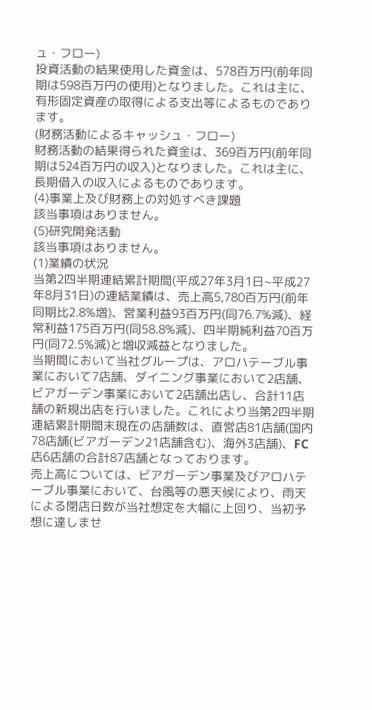ュ・フロー)
投資活動の結果使用した資金は、578百万円(前年同期は598百万円の使用)となりました。これは主に、有形固定資産の取得による支出等によるものであります。
(財務活動によるキャッシュ・フロー)
財務活動の結果得られた資金は、369百万円(前年同期は524百万円の収入)となりました。これは主に、長期借入の収入によるものであります。
(4)事業上及び財務上の対処すべき課題
該当事項はありません。
(5)研究開発活動
該当事項はありません。
(1)業績の状況
当第2四半期連結累計期間(平成27年3月1日~平成27年8月31日)の連結業績は、売上高5,780百万円(前年同期比2.8%増)、営業利益93百万円(同76.7%減)、経常利益175百万円(同58.8%減)、四半期純利益70百万円(同72.5%減)と増収減益となりました。
当期間において当社グループは、アロハテーブル事業において7店舗、ダイニング事業において2店舗、ビアガーデン事業において2店舗出店し、合計11店舗の新規出店を行いました。これにより当第2四半期連結累計期間末現在の店舗数は、直営店81店舗(国内78店舗(ビアガーデン21店舗含む)、海外3店舗)、FC店6店舗の合計87店舗となっております。
売上高については、ビアガーデン事業及びアロハテーブル事業において、台風等の悪天候により、雨天による閉店日数が当社想定を大幅に上回り、当初予想に達しませ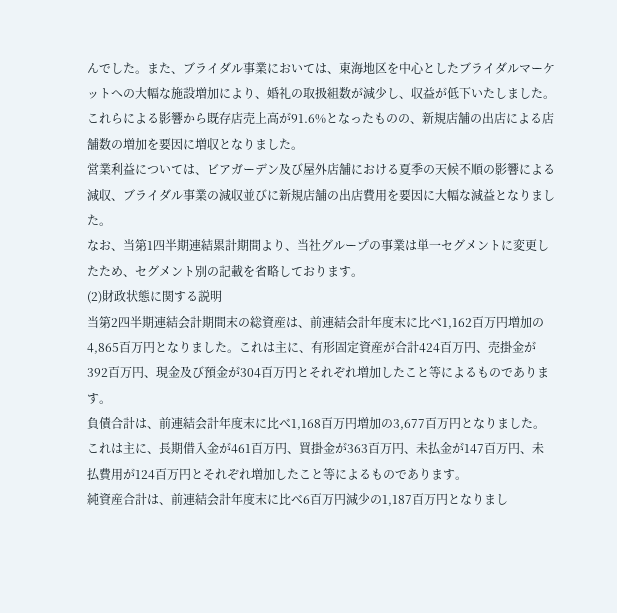んでした。また、ブライダル事業においては、東海地区を中心としたブライダルマーケットへの大幅な施設増加により、婚礼の取扱組数が減少し、収益が低下いたしました。これらによる影響から既存店売上高が91.6%となったものの、新規店舗の出店による店舗数の増加を要因に増収となりました。
営業利益については、ビアガーデン及び屋外店舗における夏季の天候不順の影響による減収、ブライダル事業の減収並びに新規店舗の出店費用を要因に大幅な減益となりました。
なお、当第1四半期連結累計期間より、当社グループの事業は単一セグメントに変更したため、セグメント別の記載を省略しております。
(2)財政状態に関する説明
当第2四半期連結会計期間末の総資産は、前連結会計年度末に比べ1,162百万円増加の4,865百万円となりました。これは主に、有形固定資産が合計424百万円、売掛金が392百万円、現金及び預金が304百万円とそれぞれ増加したこと等によるものであります。
負債合計は、前連結会計年度末に比べ1,168百万円増加の3,677百万円となりました。これは主に、長期借入金が461百万円、買掛金が363百万円、未払金が147百万円、未払費用が124百万円とそれぞれ増加したこと等によるものであります。
純資産合計は、前連結会計年度末に比べ6百万円減少の1,187百万円となりまし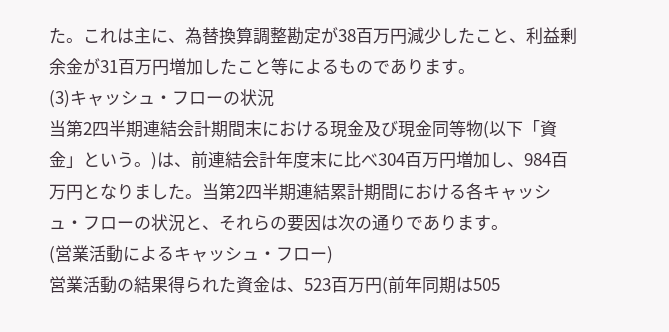た。これは主に、為替換算調整勘定が38百万円減少したこと、利益剰余金が31百万円増加したこと等によるものであります。
(3)キャッシュ・フローの状況
当第2四半期連結会計期間末における現金及び現金同等物(以下「資金」という。)は、前連結会計年度末に比べ304百万円増加し、984百万円となりました。当第2四半期連結累計期間における各キャッシュ・フローの状況と、それらの要因は次の通りであります。
(営業活動によるキャッシュ・フロー)
営業活動の結果得られた資金は、523百万円(前年同期は505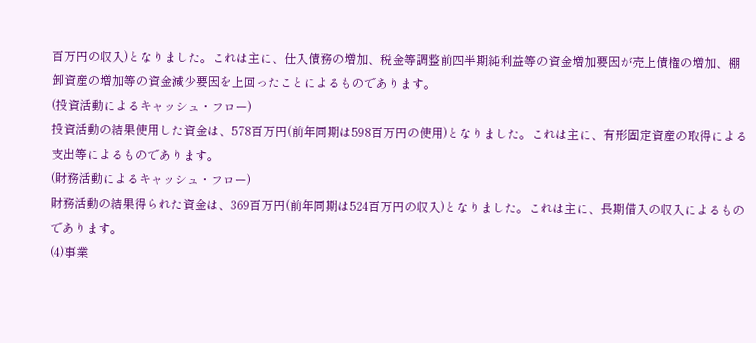百万円の収入)となりました。これは主に、仕入債務の増加、税金等調整前四半期純利益等の資金増加要因が売上債権の増加、棚卸資産の増加等の資金減少要因を上回ったことによるものであります。
(投資活動によるキャッシュ・フロー)
投資活動の結果使用した資金は、578百万円(前年同期は598百万円の使用)となりました。これは主に、有形固定資産の取得による支出等によるものであります。
(財務活動によるキャッシュ・フロー)
財務活動の結果得られた資金は、369百万円(前年同期は524百万円の収入)となりました。これは主に、長期借入の収入によるものであります。
(4)事業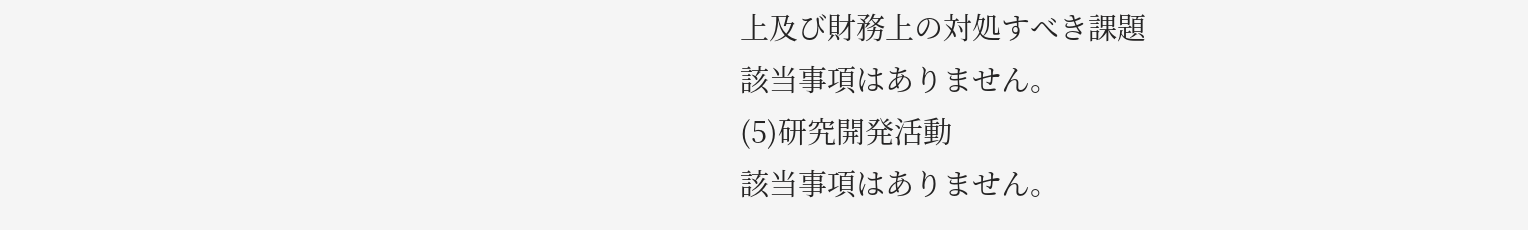上及び財務上の対処すべき課題
該当事項はありません。
(5)研究開発活動
該当事項はありません。